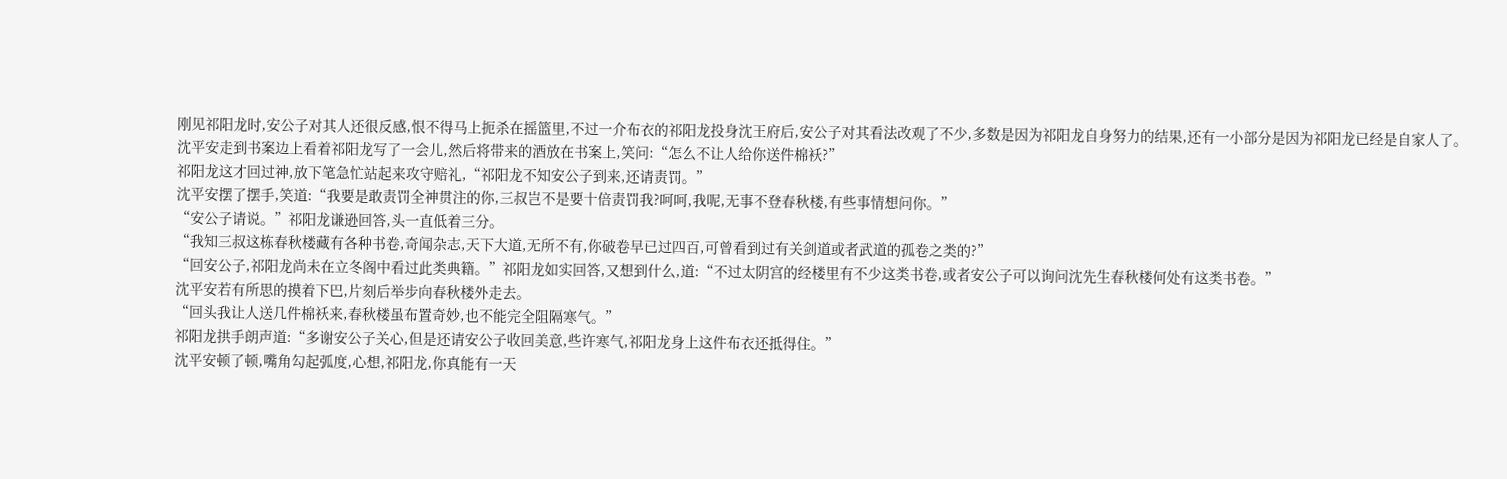刚见祁阳龙时,安公子对其人还很反感,恨不得马上扼杀在摇篮里,不过一介布衣的祁阳龙投身沈王府后,安公子对其看法改观了不少,多数是因为祁阳龙自身努力的结果,还有一小部分是因为祁阳龙已经是自家人了。
沈平安走到书案边上看着祁阳龙写了一会儿,然后将带来的酒放在书案上,笑问:“怎么不让人给你送件棉袄?”
祁阳龙这才回过神,放下笔急忙站起来攻守赔礼,“祁阳龙不知安公子到来,还请责罚。”
沈平安摆了摆手,笑道:“我要是敢责罚全神贯注的你,三叔岂不是要十倍责罚我?呵呵,我呢,无事不登春秋楼,有些事情想问你。”
“安公子请说。”祁阳龙谦逊回答,头一直低着三分。
“我知三叔这栋春秋楼藏有各种书卷,奇闻杂志,天下大道,无所不有,你破卷早已过四百,可曾看到过有关剑道或者武道的孤卷之类的?”
“回安公子,祁阳龙尚未在立冬阁中看过此类典籍。”祁阳龙如实回答,又想到什么,道:“不过太阴宫的经楼里有不少这类书卷,或者安公子可以询问沈先生春秋楼何处有这类书卷。”
沈平安若有所思的摸着下巴,片刻后举步向春秋楼外走去。
“回头我让人送几件棉袄来,春秋楼虽布置奇妙,也不能完全阻隔寒气。”
祁阳龙拱手朗声道:“多谢安公子关心,但是还请安公子收回美意,些许寒气,祁阳龙身上这件布衣还抵得住。”
沈平安顿了顿,嘴角勾起弧度,心想,祁阳龙,你真能有一天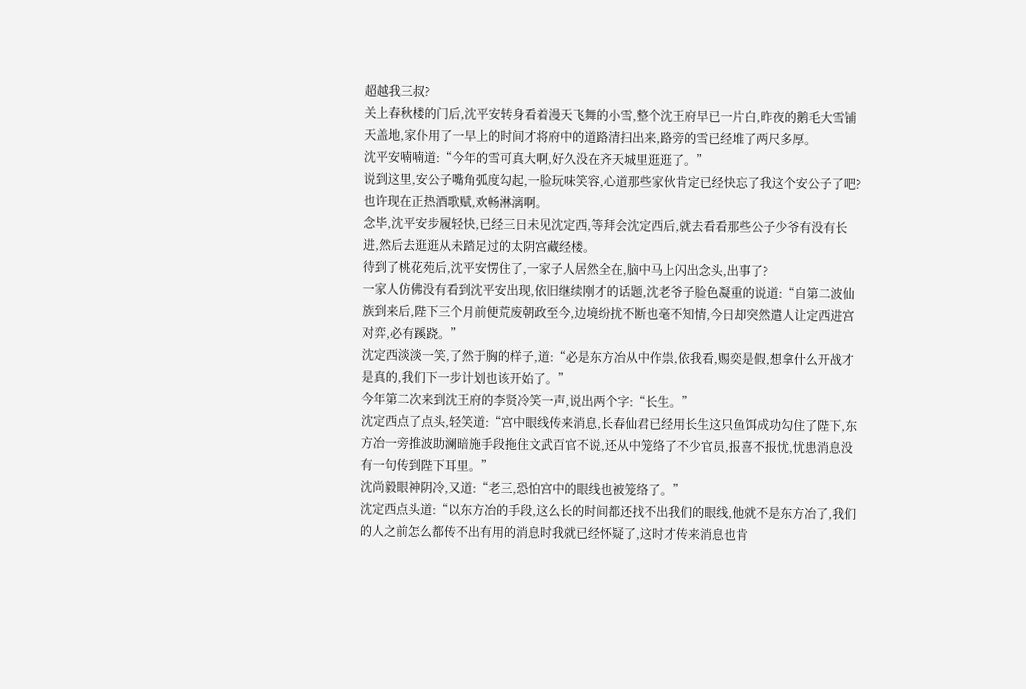超越我三叔?
关上春秋楼的门后,沈平安转身看着漫天飞舞的小雪,整个沈王府早已一片白,昨夜的鹅毛大雪铺天盖地,家仆用了一早上的时间才将府中的道路清扫出来,路旁的雪已经堆了两尺多厚。
沈平安喃喃道:“今年的雪可真大啊,好久没在齐天城里逛逛了。”
说到这里,安公子嘴角弧度勾起,一脸玩味笑容,心道那些家伙肯定已经快忘了我这个安公子了吧?也许现在正热酒歌赋,欢畅淋漓啊。
念毕,沈平安步履轻快,已经三日未见沈定西,等拜会沈定西后,就去看看那些公子少爷有没有长进,然后去逛逛从未踏足过的太阴宫藏经楼。
待到了桃花苑后,沈平安愣住了,一家子人居然全在,脑中马上闪出念头,出事了?
一家人仿佛没有看到沈平安出现,依旧继续刚才的话题,沈老爷子脸色凝重的说道:“自第二波仙族到来后,陛下三个月前便荒废朝政至今,边境纷扰不断也毫不知情,今日却突然遣人让定西进宫对弈,必有蹊跷。”
沈定西淡淡一笑,了然于胸的样子,道:“必是东方冶从中作祟,依我看,赐奕是假,想拿什么开战才是真的,我们下一步计划也该开始了。”
今年第二次来到沈王府的李贤冷笑一声,说出两个字:“长生。”
沈定西点了点头,轻笑道:“宫中眼线传来消息,长春仙君已经用长生这只鱼饵成功勾住了陛下,东方冶一旁推波助澜暗施手段拖住文武百官不说,还从中笼络了不少官员,报喜不报忧,忧患消息没有一句传到陛下耳里。”
沈尚毅眼神阴冷,又道:“老三,恐怕宫中的眼线也被笼络了。”
沈定西点头道:“以东方冶的手段,这么长的时间都还找不出我们的眼线,他就不是东方冶了,我们的人之前怎么都传不出有用的消息时我就已经怀疑了,这时才传来消息也肯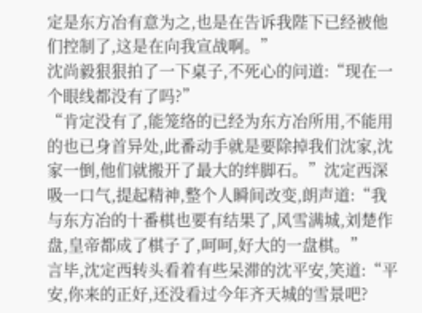定是东方冶有意为之,也是在告诉我陛下已经被他们控制了,这是在向我宣战啊。”
沈尚毅狠狠拍了一下桌子,不死心的问道:“现在一个眼线都没有了吗?”
“肯定没有了,能笼络的已经为东方冶所用,不能用的也已身首异处,此番动手就是要除掉我们沈家,沈家一倒,他们就搬开了最大的绊脚石。”沈定西深吸一口气,提起精神,整个人瞬间改变,朗声道:“我与东方冶的十番棋也要有结果了,风雪满城,刘楚作盘,皇帝都成了棋子了,呵呵,好大的一盘棋。”
言毕,沈定西转头看着有些呆滞的沈平安,笑道:“平安,你来的正好,还没看过今年齐天城的雪景吧?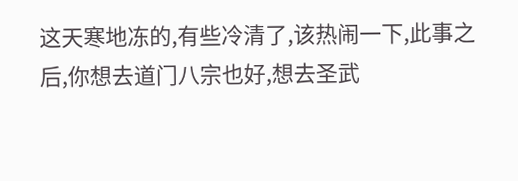这天寒地冻的,有些冷清了,该热闹一下,此事之后,你想去道门八宗也好,想去圣武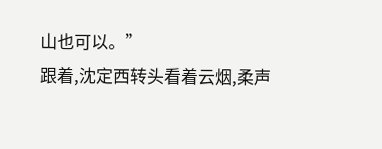山也可以。”
跟着,沈定西转头看着云烟,柔声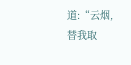道:“云烟,替我取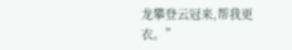龙攀登云冠来,帮我更衣。”